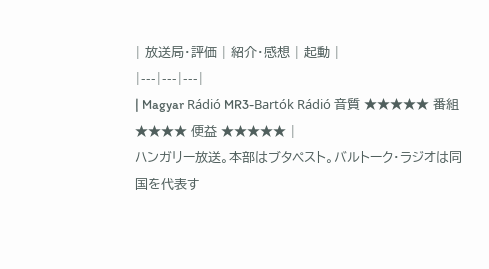| 放送局・評価 | 紹介・感想 | 起動 |
|---|---|---|
| Magyar Rádió MR3-Bartók Rádió 音質 ★★★★★ 番組 ★★★★ 便益 ★★★★★ |
ハンガリー放送。本部はブタペスト。バルトーク・ラジオは同国を代表す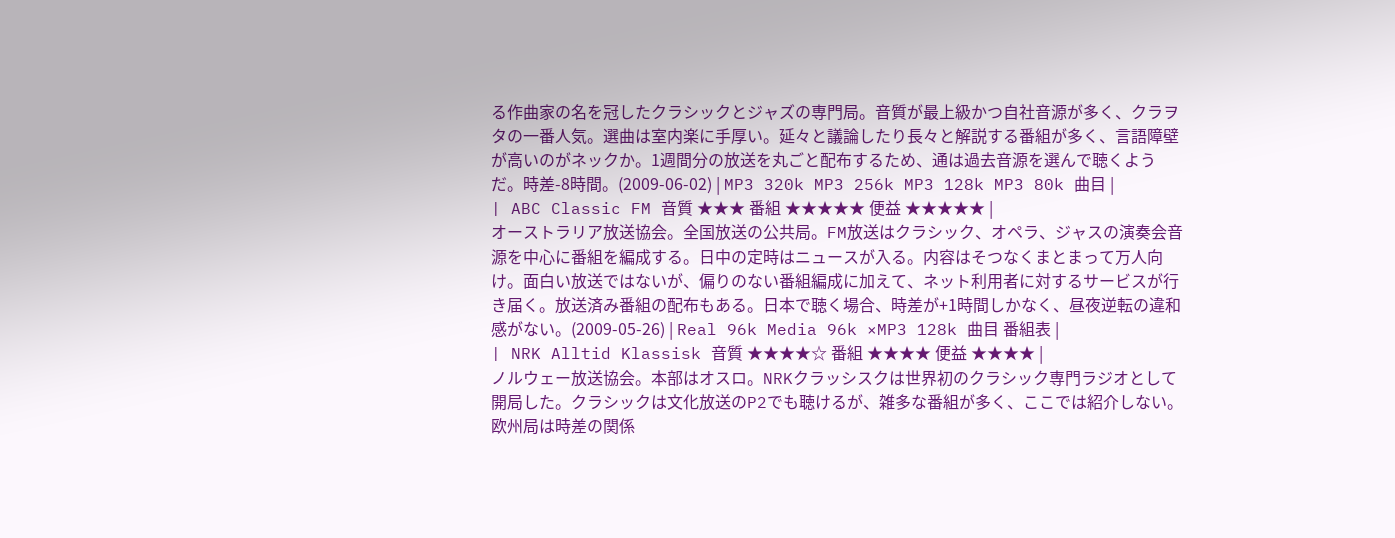る作曲家の名を冠したクラシックとジャズの専門局。音質が最上級かつ自社音源が多く、クラヲタの一番人気。選曲は室内楽に手厚い。延々と議論したり長々と解説する番組が多く、言語障壁が高いのがネックか。1週間分の放送を丸ごと配布するため、通は過去音源を選んで聴くようだ。時差-8時間。(2009-06-02) | MP3 320k MP3 256k MP3 128k MP3 80k 曲目 |
| ABC Classic FM 音質 ★★★ 番組 ★★★★★ 便益 ★★★★★ |
オーストラリア放送協会。全国放送の公共局。FM放送はクラシック、オペラ、ジャスの演奏会音源を中心に番組を編成する。日中の定時はニュースが入る。内容はそつなくまとまって万人向け。面白い放送ではないが、偏りのない番組編成に加えて、ネット利用者に対するサービスが行き届く。放送済み番組の配布もある。日本で聴く場合、時差が+1時間しかなく、昼夜逆転の違和感がない。(2009-05-26) | Real 96k Media 96k ×MP3 128k 曲目 番組表 |
| NRK Alltid Klassisk 音質 ★★★★☆ 番組 ★★★★ 便益 ★★★★ |
ノルウェー放送協会。本部はオスロ。NRKクラッシスクは世界初のクラシック専門ラジオとして開局した。クラシックは文化放送のP2でも聴けるが、雑多な番組が多く、ここでは紹介しない。欧州局は時差の関係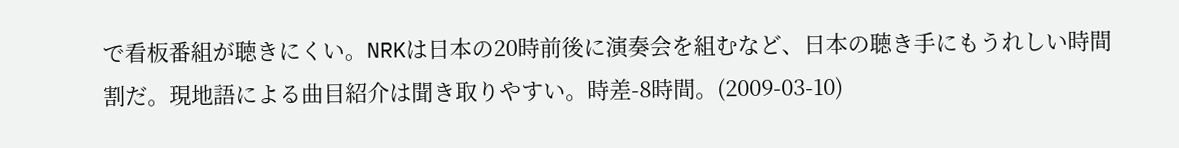で看板番組が聴きにくい。NRKは日本の20時前後に演奏会を組むなど、日本の聴き手にもうれしい時間割だ。現地語による曲目紹介は聞き取りやすい。時差-8時間。(2009-03-10)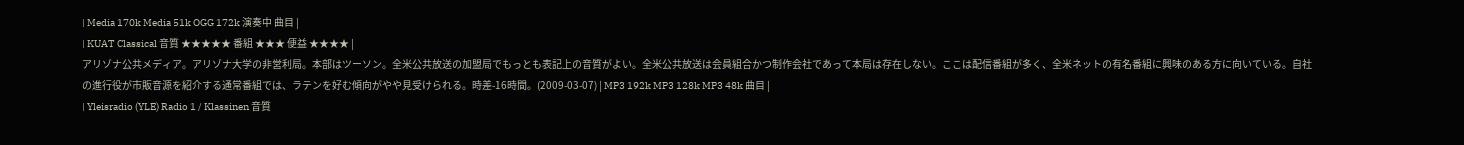| Media 170k Media 51k OGG 172k 演奏中 曲目 |
| KUAT Classical 音質 ★★★★★ 番組 ★★★ 便益 ★★★★ |
アリゾナ公共メディア。アリゾナ大学の非営利局。本部はツーソン。全米公共放送の加盟局でもっとも表記上の音質がよい。全米公共放送は会員組合かつ制作会社であって本局は存在しない。ここは配信番組が多く、全米ネットの有名番組に興味のある方に向いている。自社の進行役が市販音源を紹介する通常番組では、ラテンを好む傾向がやや見受けられる。時差-16時間。(2009-03-07) | MP3 192k MP3 128k MP3 48k 曲目 |
| Yleisradio (YLE) Radio 1 / Klassinen 音質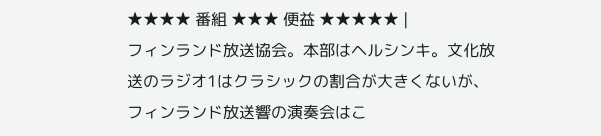★★★★ 番組 ★★★ 便益 ★★★★★ |
フィンランド放送協会。本部はヘルシンキ。文化放送のラジオ1はクラシックの割合が大きくないが、フィンランド放送響の演奏会はこ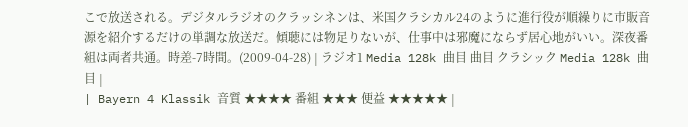こで放送される。デジタルラジオのクラッシネンは、米国クラシカル24のように進行役が順繰りに市販音源を紹介するだけの単調な放送だ。傾聴には物足りないが、仕事中は邪魔にならず居心地がいい。深夜番組は両者共通。時差-7時間。(2009-04-28) | ラジオ1 Media 128k 曲目 曲目 クラシック Media 128k 曲目 |
| Bayern 4 Klassik 音質 ★★★★ 番組 ★★★ 便益 ★★★★★ |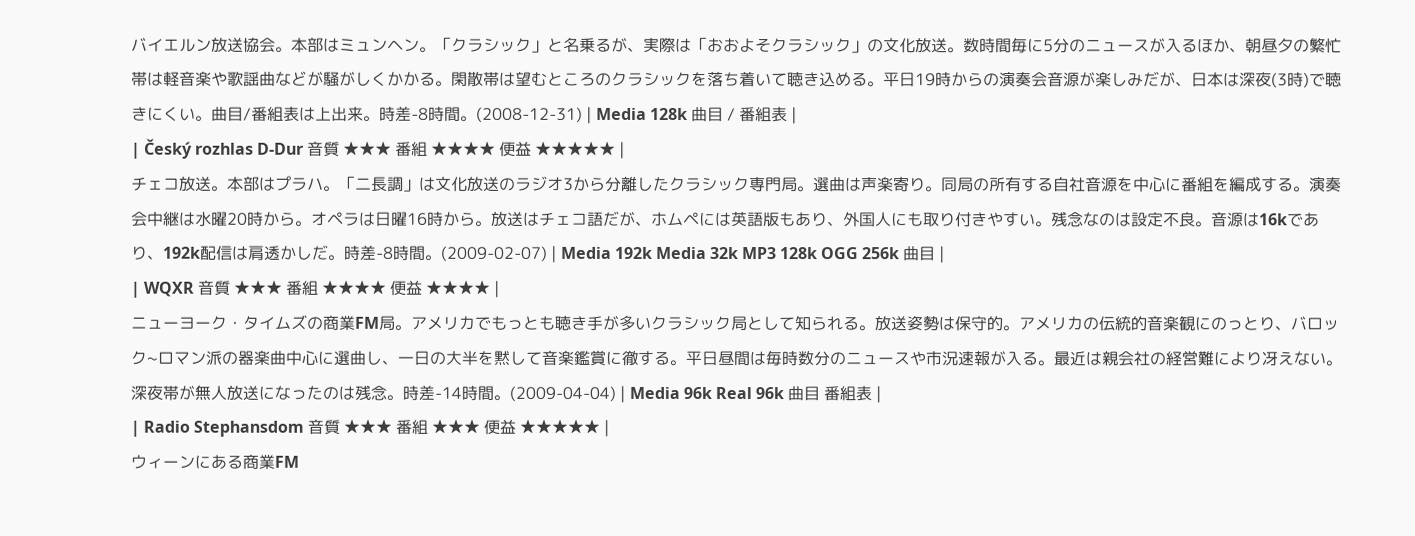バイエルン放送協会。本部はミュンヘン。「クラシック」と名乗るが、実際は「おおよそクラシック」の文化放送。数時間毎に5分のニュースが入るほか、朝昼夕の繁忙帯は軽音楽や歌謡曲などが騒がしくかかる。閑散帯は望むところのクラシックを落ち着いて聴き込める。平日19時からの演奏会音源が楽しみだが、日本は深夜(3時)で聴きにくい。曲目/番組表は上出来。時差-8時間。(2008-12-31) | Media 128k 曲目 / 番組表 |
| Český rozhlas D-Dur 音質 ★★★ 番組 ★★★★ 便益 ★★★★★ |
チェコ放送。本部はプラハ。「二長調」は文化放送のラジオ3から分離したクラシック専門局。選曲は声楽寄り。同局の所有する自社音源を中心に番組を編成する。演奏会中継は水曜20時から。オペラは日曜16時から。放送はチェコ語だが、ホムペには英語版もあり、外国人にも取り付きやすい。残念なのは設定不良。音源は16kであり、192k配信は肩透かしだ。時差-8時間。(2009-02-07) | Media 192k Media 32k MP3 128k OGG 256k 曲目 |
| WQXR 音質 ★★★ 番組 ★★★★ 便益 ★★★★ |
ニューヨーク・タイムズの商業FM局。アメリカでもっとも聴き手が多いクラシック局として知られる。放送姿勢は保守的。アメリカの伝統的音楽観にのっとり、バロック~ロマン派の器楽曲中心に選曲し、一日の大半を黙して音楽鑑賞に徹する。平日昼間は毎時数分のニュースや市況速報が入る。最近は親会社の経営難により冴えない。深夜帯が無人放送になったのは残念。時差-14時間。(2009-04-04) | Media 96k Real 96k 曲目 番組表 |
| Radio Stephansdom 音質 ★★★ 番組 ★★★ 便益 ★★★★★ |
ウィーンにある商業FM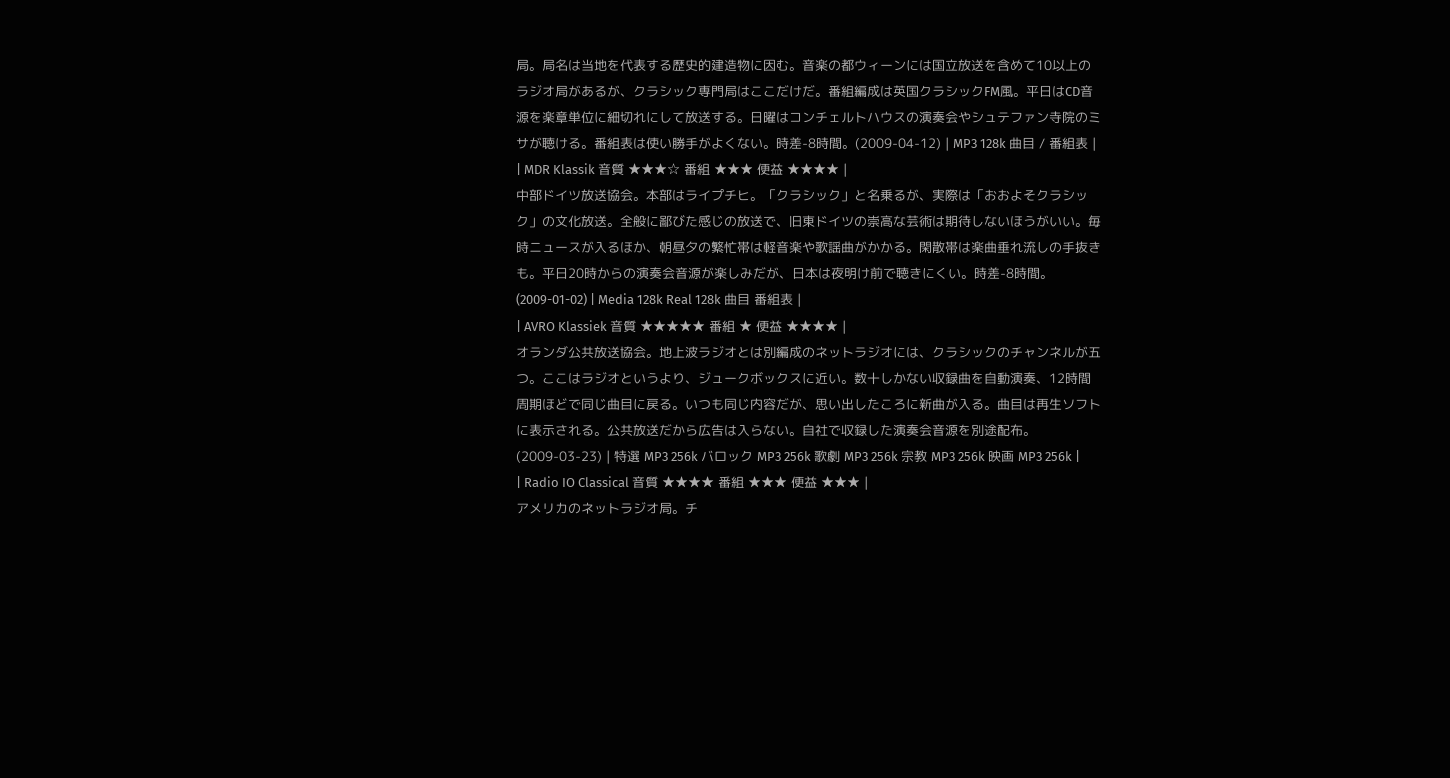局。局名は当地を代表する歴史的建造物に因む。音楽の都ウィーンには国立放送を含めて10以上のラジオ局があるが、クラシック専門局はここだけだ。番組編成は英国クラシックFM風。平日はCD音源を楽章単位に細切れにして放送する。日曜はコンチェルトハウスの演奏会やシュテファン寺院のミサが聴ける。番組表は使い勝手がよくない。時差-8時間。(2009-04-12) | MP3 128k 曲目 / 番組表 |
| MDR Klassik 音質 ★★★☆ 番組 ★★★ 便益 ★★★★ |
中部ドイツ放送協会。本部はライプチヒ。「クラシック」と名乗るが、実際は「おおよそクラシック」の文化放送。全般に鄙びた感じの放送で、旧東ドイツの崇高な芸術は期待しないほうがいい。毎時ニュースが入るほか、朝昼夕の繁忙帯は軽音楽や歌謡曲がかかる。閑散帯は楽曲垂れ流しの手抜きも。平日20時からの演奏会音源が楽しみだが、日本は夜明け前で聴きにくい。時差-8時間。(2009-01-02) | Media 128k Real 128k 曲目 番組表 |
| AVRO Klassiek 音質 ★★★★★ 番組 ★ 便益 ★★★★ |
オランダ公共放送協会。地上波ラジオとは別編成のネットラジオには、クラシックのチャンネルが五つ。ここはラジオというより、ジュークボックスに近い。数十しかない収録曲を自動演奏、12時間周期ほどで同じ曲目に戻る。いつも同じ内容だが、思い出したころに新曲が入る。曲目は再生ソフトに表示される。公共放送だから広告は入らない。自社で収録した演奏会音源を別途配布。(2009-03-23) | 特選 MP3 256k バロック MP3 256k 歌劇 MP3 256k 宗教 MP3 256k 映画 MP3 256k |
| Radio IO Classical 音質 ★★★★ 番組 ★★★ 便益 ★★★ |
アメリカのネットラジオ局。チ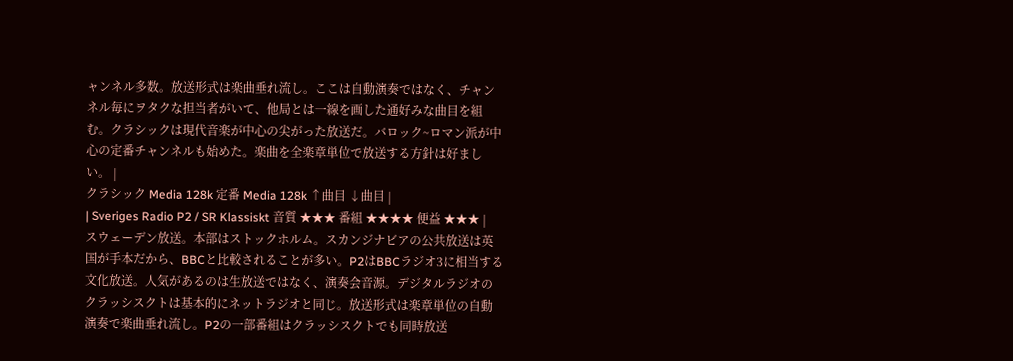ャンネル多数。放送形式は楽曲垂れ流し。ここは自動演奏ではなく、チャンネル毎にヲタクな担当者がいて、他局とは一線を画した通好みな曲目を組む。クラシックは現代音楽が中心の尖がった放送だ。バロック~ロマン派が中心の定番チャンネルも始めた。楽曲を全楽章単位で放送する方針は好ましい。 |
クラシック Media 128k 定番 Media 128k ↑曲目 ↓曲目 |
| Sveriges Radio P2 / SR Klassiskt 音質 ★★★ 番組 ★★★★ 便益 ★★★ |
スウェーデン放送。本部はストックホルム。スカンジナビアの公共放送は英国が手本だから、BBCと比較されることが多い。P2はBBCラジオ3に相当する文化放送。人気があるのは生放送ではなく、演奏会音源。デジタルラジオのクラッシスクトは基本的にネットラジオと同じ。放送形式は楽章単位の自動演奏で楽曲垂れ流し。P2の一部番組はクラッシスクトでも同時放送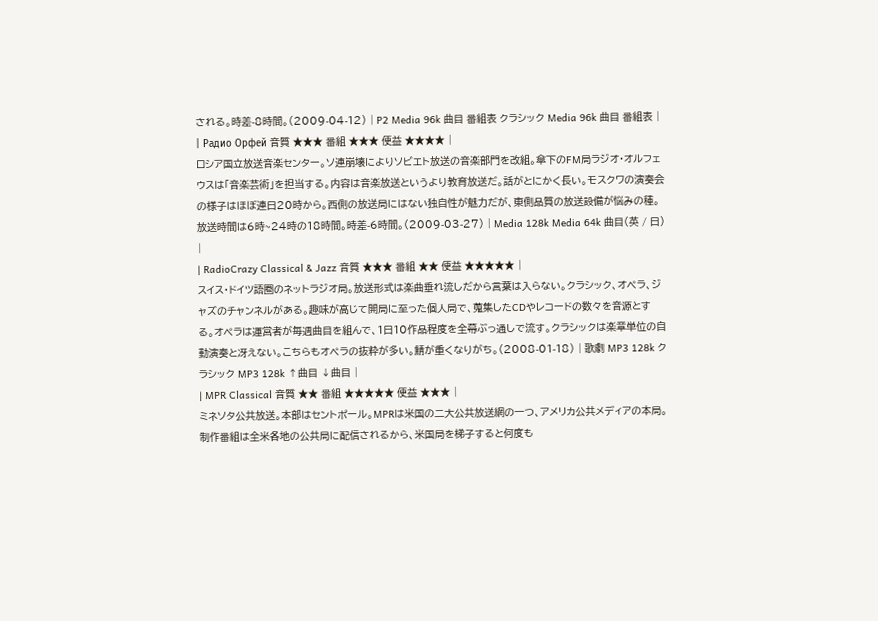される。時差-8時間。(2009-04-12) | P2 Media 96k 曲目 番組表 クラシック Media 96k 曲目 番組表 |
| Радио Орфей 音質 ★★★ 番組 ★★★ 便益 ★★★★ |
ロシア国立放送音楽センター。ソ連崩壊によりソビエト放送の音楽部門を改組。傘下のFM局ラジオ・オルフェウスは「音楽芸術」を担当する。内容は音楽放送というより教育放送だ。話がとにかく長い。モスクワの演奏会の様子はほぼ連日20時から。西側の放送局にはない独自性が魅力だが、東側品質の放送設備が悩みの種。放送時間は6時~24時の18時間。時差-6時間。(2009-03-27) | Media 128k Media 64k 曲目(英 / 日) |
| RadioCrazy Classical & Jazz 音質 ★★★ 番組 ★★ 便益 ★★★★★ |
スイス・ドイツ語圏のネットラジオ局。放送形式は楽曲垂れ流しだから言葉は入らない。クラシック、オペラ、ジャズのチャンネルがある。趣味が高じて開局に至った個人局で、蒐集したCDやレコードの数々を音源とする。オペラは運営者が毎週曲目を組んで、1日10作品程度を全幕ぶっ通しで流す。クラシックは楽章単位の自動演奏と冴えない。こちらもオペラの抜粋が多い。鯖が重くなりがち。(2008-01-18) | 歌劇 MP3 128k クラシック MP3 128k ↑曲目 ↓曲目 |
| MPR Classical 音質 ★★ 番組 ★★★★★ 便益 ★★★ |
ミネソタ公共放送。本部はセントポール。MPRは米国の二大公共放送網の一つ、アメリカ公共メディアの本局。制作番組は全米各地の公共局に配信されるから、米国局を梯子すると何度も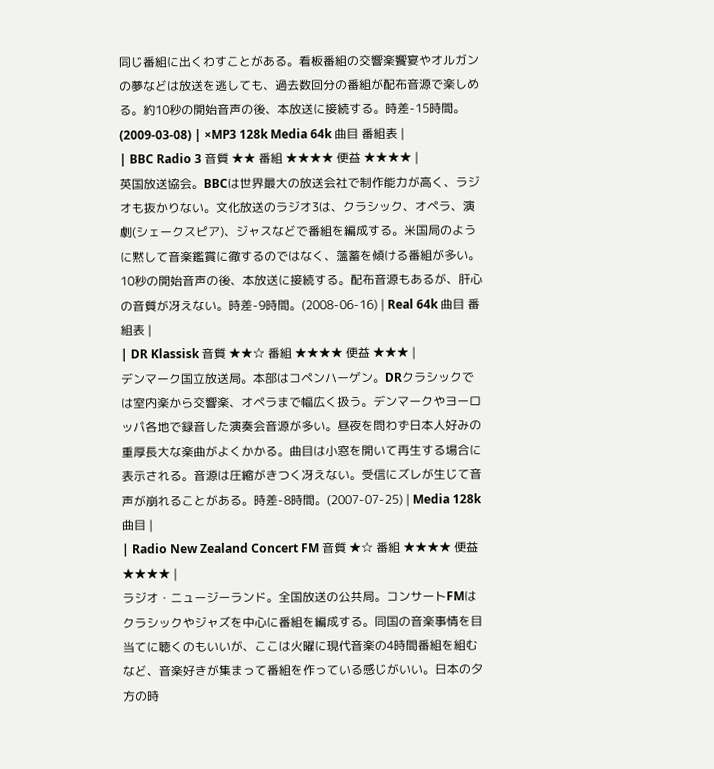同じ番組に出くわすことがある。看板番組の交響楽饗宴やオルガンの夢などは放送を逃しても、過去数回分の番組が配布音源で楽しめる。約10秒の開始音声の後、本放送に接続する。時差-15時間。(2009-03-08) | ×MP3 128k Media 64k 曲目 番組表 |
| BBC Radio 3 音質 ★★ 番組 ★★★★ 便益 ★★★★ |
英国放送協会。BBCは世界最大の放送会社で制作能力が高く、ラジオも抜かりない。文化放送のラジオ3は、クラシック、オペラ、演劇(シェークスピア)、ジャスなどで番組を編成する。米国局のように黙して音楽鑑賞に徹するのではなく、薀蓄を傾ける番組が多い。10秒の開始音声の後、本放送に接続する。配布音源もあるが、肝心の音質が冴えない。時差-9時間。(2008-06-16) | Real 64k 曲目 番組表 |
| DR Klassisk 音質 ★★☆ 番組 ★★★★ 便益 ★★★ |
デンマーク国立放送局。本部はコペンハーゲン。DRクラシックでは室内楽から交響楽、オペラまで幅広く扱う。デンマークやヨーロッパ各地で録音した演奏会音源が多い。昼夜を問わず日本人好みの重厚長大な楽曲がよくかかる。曲目は小窓を開いて再生する場合に表示される。音源は圧縮がきつく冴えない。受信にズレが生じて音声が崩れることがある。時差-8時間。(2007-07-25) | Media 128k 曲目 |
| Radio New Zealand Concert FM 音質 ★☆ 番組 ★★★★ 便益 ★★★★ |
ラジオ・ニュージーランド。全国放送の公共局。コンサートFMはクラシックやジャズを中心に番組を編成する。同国の音楽事情を目当てに聴くのもいいが、ここは火曜に現代音楽の4時間番組を組むなど、音楽好きが集まって番組を作っている感じがいい。日本の夕方の時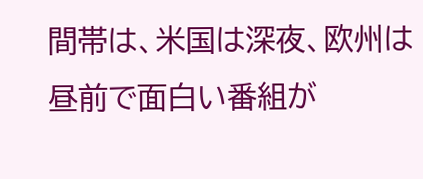間帯は、米国は深夜、欧州は昼前で面白い番組が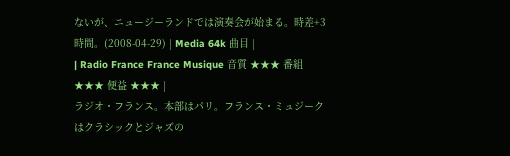ないが、ニュージーランドでは演奏会が始まる。時差+3時間。(2008-04-29) | Media 64k 曲目 |
| Radio France France Musique 音質 ★★★ 番組 ★★★ 便益 ★★★ |
ラジオ・フランス。本部はパリ。フランス・ミュジークはクラシックとジャズの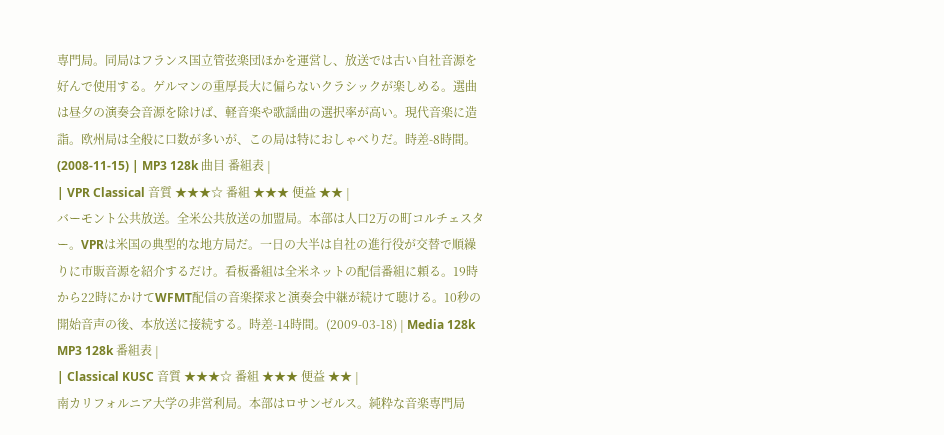専門局。同局はフランス国立管弦楽団ほかを運営し、放送では古い自社音源を好んで使用する。ゲルマンの重厚長大に偏らないクラシックが楽しめる。選曲は昼夕の演奏会音源を除けば、軽音楽や歌謡曲の選択率が高い。現代音楽に造詣。欧州局は全般に口数が多いが、この局は特におしゃべりだ。時差-8時間。(2008-11-15) | MP3 128k 曲目 番組表 |
| VPR Classical 音質 ★★★☆ 番組 ★★★ 便益 ★★ |
バーモント公共放送。全米公共放送の加盟局。本部は人口2万の町コルチェスター。VPRは米国の典型的な地方局だ。一日の大半は自社の進行役が交替で順繰りに市販音源を紹介するだけ。看板番組は全米ネットの配信番組に頼る。19時から22時にかけてWFMT配信の音楽探求と演奏会中継が続けて聴ける。10秒の開始音声の後、本放送に接続する。時差-14時間。(2009-03-18) | Media 128k MP3 128k 番組表 |
| Classical KUSC 音質 ★★★☆ 番組 ★★★ 便益 ★★ |
南カリフォルニア大学の非営利局。本部はロサンゼルス。純粋な音楽専門局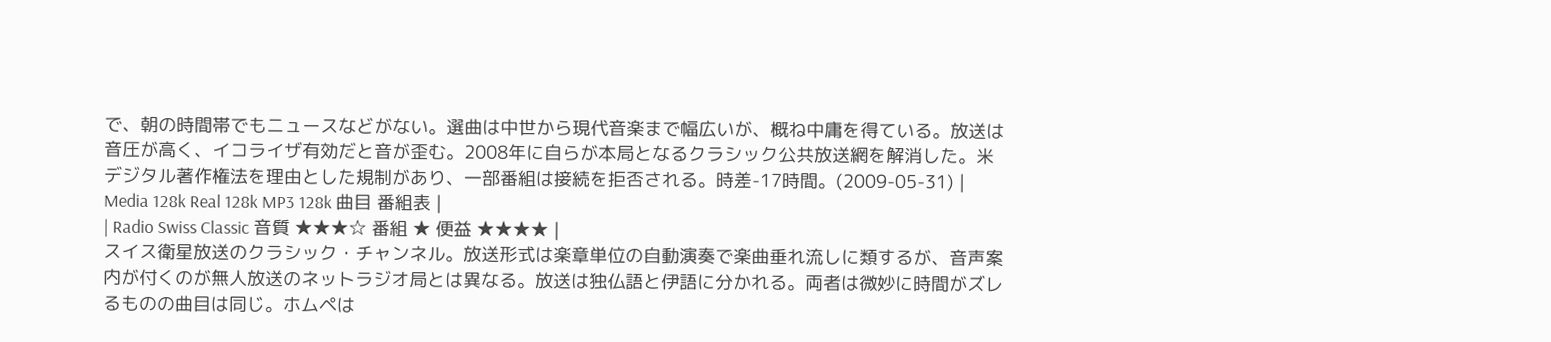で、朝の時間帯でもニュースなどがない。選曲は中世から現代音楽まで幅広いが、概ね中庸を得ている。放送は音圧が高く、イコライザ有効だと音が歪む。2008年に自らが本局となるクラシック公共放送網を解消した。米デジタル著作権法を理由とした規制があり、一部番組は接続を拒否される。時差-17時間。(2009-05-31) | Media 128k Real 128k MP3 128k 曲目 番組表 |
| Radio Swiss Classic 音質 ★★★☆ 番組 ★ 便益 ★★★★ |
スイス衛星放送のクラシック・チャンネル。放送形式は楽章単位の自動演奏で楽曲垂れ流しに類するが、音声案内が付くのが無人放送のネットラジオ局とは異なる。放送は独仏語と伊語に分かれる。両者は微妙に時間がズレるものの曲目は同じ。ホムペは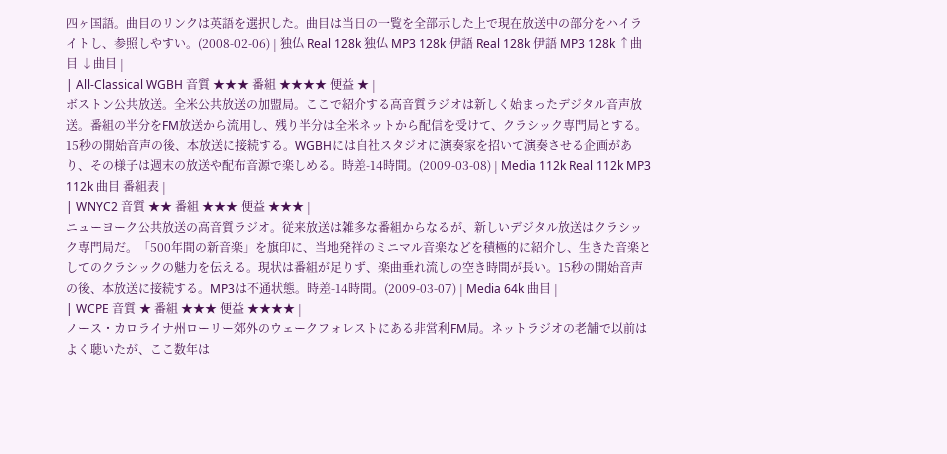四ヶ国語。曲目のリンクは英語を選択した。曲目は当日の一覧を全部示した上で現在放送中の部分をハイライトし、参照しやすい。(2008-02-06) | 独仏 Real 128k 独仏 MP3 128k 伊語 Real 128k 伊語 MP3 128k ↑曲目 ↓曲目 |
| All-Classical WGBH 音質 ★★★ 番組 ★★★★ 便益 ★ |
ボストン公共放送。全米公共放送の加盟局。ここで紹介する高音質ラジオは新しく始まったデジタル音声放送。番組の半分をFM放送から流用し、残り半分は全米ネットから配信を受けて、クラシック専門局とする。15秒の開始音声の後、本放送に接続する。WGBHには自社スタジオに演奏家を招いて演奏させる企画があり、その様子は週末の放送や配布音源で楽しめる。時差-14時間。(2009-03-08) | Media 112k Real 112k MP3 112k 曲目 番組表 |
| WNYC2 音質 ★★ 番組 ★★★ 便益 ★★★ |
ニューヨーク公共放送の高音質ラジオ。従来放送は雑多な番組からなるが、新しいデジタル放送はクラシック専門局だ。「500年間の新音楽」を旗印に、当地発祥のミニマル音楽などを積極的に紹介し、生きた音楽としてのクラシックの魅力を伝える。現状は番組が足りず、楽曲垂れ流しの空き時間が長い。15秒の開始音声の後、本放送に接続する。MP3は不通状態。時差-14時間。(2009-03-07) | Media 64k 曲目 |
| WCPE 音質 ★ 番組 ★★★ 便益 ★★★★ |
ノース・カロライナ州ローリー郊外のウェークフォレストにある非営利FM局。ネットラジオの老舗で以前はよく聴いたが、ここ数年は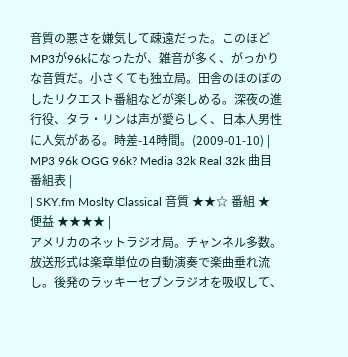音質の悪さを嫌気して疎遠だった。このほどMP3が96kになったが、雑音が多く、がっかりな音質だ。小さくても独立局。田舎のほのぼのしたリクエスト番組などが楽しめる。深夜の進行役、タラ・リンは声が愛らしく、日本人男性に人気がある。時差-14時間。(2009-01-10) | MP3 96k OGG 96k? Media 32k Real 32k 曲目 番組表 |
| SKY.fm Moslty Classical 音質 ★★☆ 番組 ★ 便益 ★★★★ |
アメリカのネットラジオ局。チャンネル多数。放送形式は楽章単位の自動演奏で楽曲垂れ流し。後発のラッキーセブンラジオを吸収して、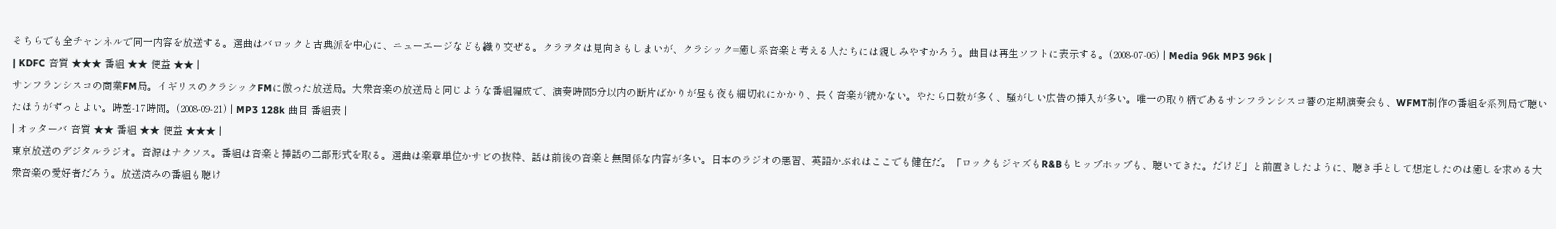そちらでも全チャンネルで同一内容を放送する。選曲はバロックと古典派を中心に、ニューエージなども織り交ぜる。クラヲタは見向きもしまいが、クラシック=癒し系音楽と考える人たちには親しみやすかろう。曲目は再生ソフトに表示する。(2008-07-06) | Media 96k MP3 96k |
| KDFC 音質 ★★★ 番組 ★★ 便益 ★★ |
サンフランシスコの商業FM局。イギリスのクラシックFMに倣った放送局。大衆音楽の放送局と同じような番組編成で、演奏時間5分以内の断片ばかりが昼も夜も細切れにかかり、長く音楽が続かない。やたら口数が多く、騒がしい広告の挿入が多い。唯一の取り柄であるサンフランシスコ響の定期演奏会も、WFMT制作の番組を系列局で聴いたほうがずっとよい。時差-17時間。(2008-09-21) | MP3 128k 曲目 番組表 |
| オッターバ 音質 ★★ 番組 ★★ 便益 ★★★ |
東京放送のデジタルラジオ。音源はナクソス。番組は音楽と挿話の二部形式を取る。選曲は楽章単位かサビの抜粋、話は前後の音楽と無関係な内容が多い。日本のラジオの悪習、英語かぶれはここでも健在だ。「ロックもジャズもR&Bもヒップホップも、聴いてきた。だけど」と前置きしたように、聴き手として想定したのは癒しを求める大衆音楽の愛好者だろう。放送済みの番組も聴け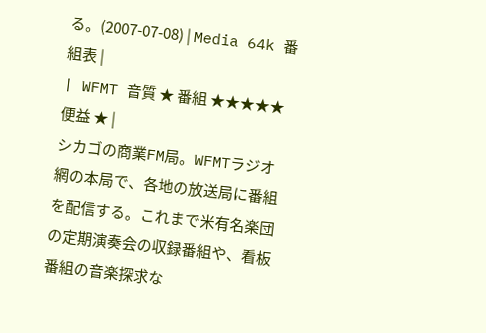る。(2007-07-08) | Media 64k 番組表 |
| WFMT 音質 ★ 番組 ★★★★★ 便益 ★ |
シカゴの商業FM局。WFMTラジオ網の本局で、各地の放送局に番組を配信する。これまで米有名楽団の定期演奏会の収録番組や、看板番組の音楽探求な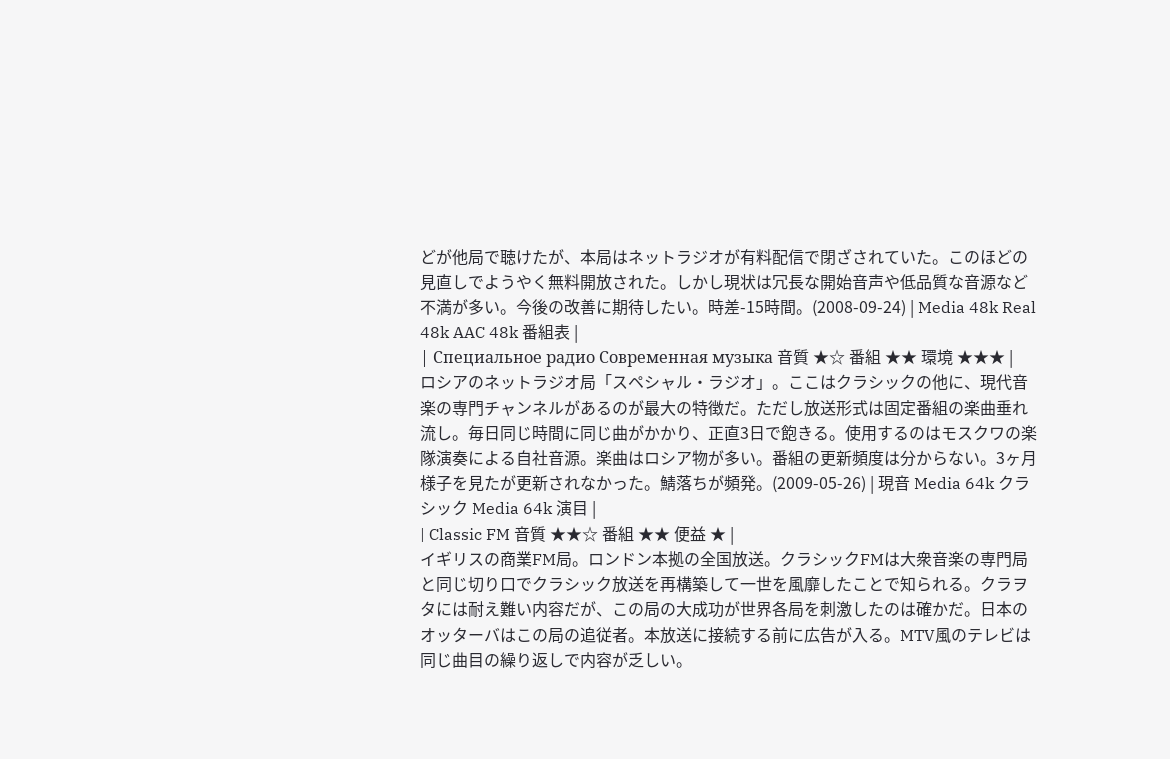どが他局で聴けたが、本局はネットラジオが有料配信で閉ざされていた。このほどの見直しでようやく無料開放された。しかし現状は冗長な開始音声や低品質な音源など不満が多い。今後の改善に期待したい。時差-15時間。(2008-09-24) | Media 48k Real 48k AAC 48k 番組表 |
| Специальное радио Современная музыка 音質 ★☆ 番組 ★★ 環境 ★★★ |
ロシアのネットラジオ局「スペシャル・ラジオ」。ここはクラシックの他に、現代音楽の専門チャンネルがあるのが最大の特徴だ。ただし放送形式は固定番組の楽曲垂れ流し。毎日同じ時間に同じ曲がかかり、正直3日で飽きる。使用するのはモスクワの楽隊演奏による自社音源。楽曲はロシア物が多い。番組の更新頻度は分からない。3ヶ月様子を見たが更新されなかった。鯖落ちが頻発。(2009-05-26) | 現音 Media 64k クラシック Media 64k 演目 |
| Classic FM 音質 ★★☆ 番組 ★★ 便益 ★ |
イギリスの商業FM局。ロンドン本拠の全国放送。クラシックFMは大衆音楽の専門局と同じ切り口でクラシック放送を再構築して一世を風靡したことで知られる。クラヲタには耐え難い内容だが、この局の大成功が世界各局を刺激したのは確かだ。日本のオッターバはこの局の追従者。本放送に接続する前に広告が入る。MTV風のテレビは同じ曲目の繰り返しで内容が乏しい。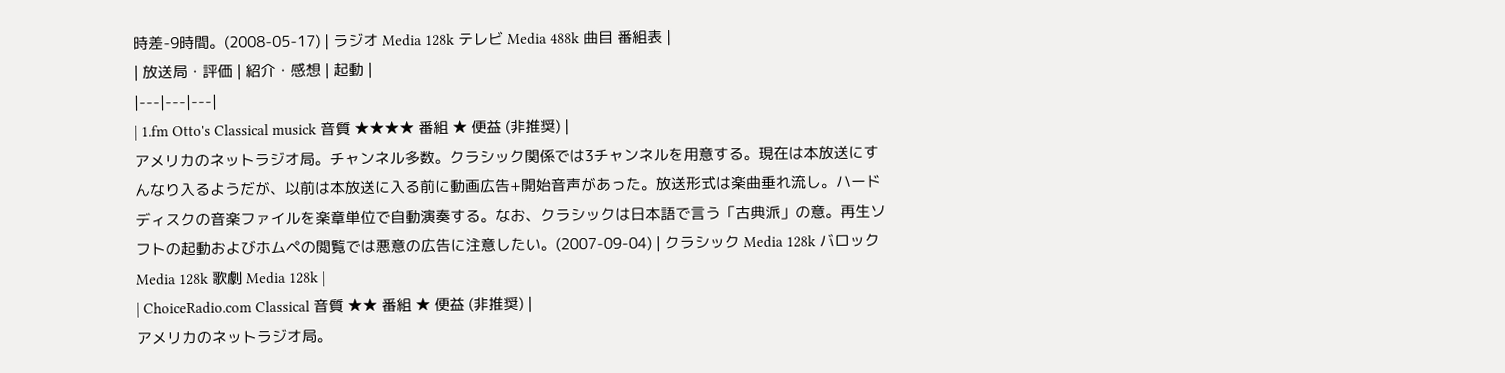時差-9時間。(2008-05-17) | ラジオ Media 128k テレビ Media 488k 曲目 番組表 |
| 放送局・評価 | 紹介・感想 | 起動 |
|---|---|---|
| 1.fm Otto's Classical musick 音質 ★★★★ 番組 ★ 便益 (非推奨) |
アメリカのネットラジオ局。チャンネル多数。クラシック関係では3チャンネルを用意する。現在は本放送にすんなり入るようだが、以前は本放送に入る前に動画広告+開始音声があった。放送形式は楽曲垂れ流し。ハードディスクの音楽ファイルを楽章単位で自動演奏する。なお、クラシックは日本語で言う「古典派」の意。再生ソフトの起動およびホムペの閲覧では悪意の広告に注意したい。(2007-09-04) | クラシック Media 128k バロック Media 128k 歌劇 Media 128k |
| ChoiceRadio.com Classical 音質 ★★ 番組 ★ 便益 (非推奨) |
アメリカのネットラジオ局。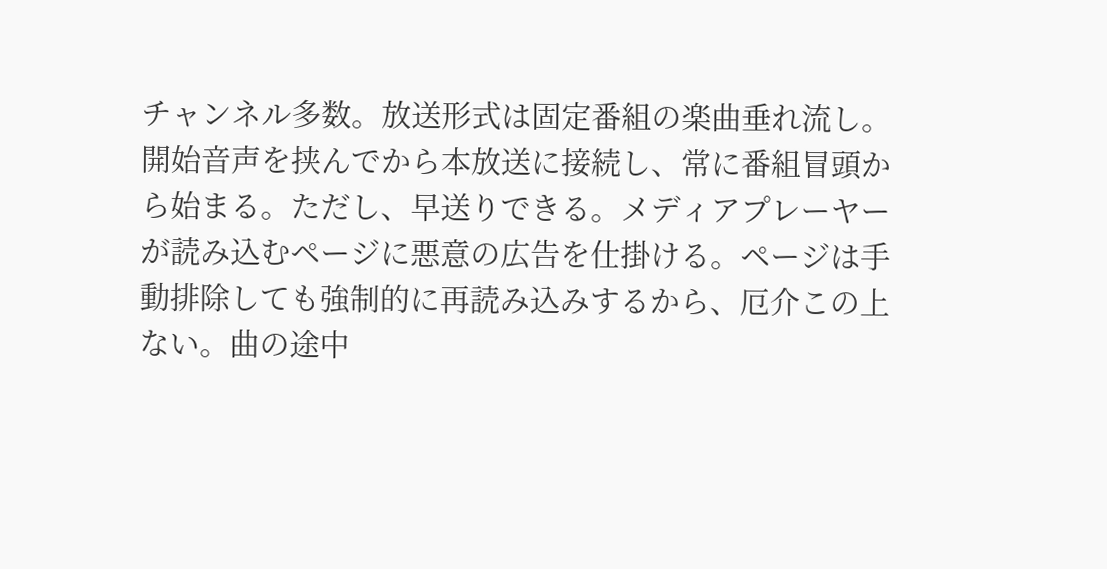チャンネル多数。放送形式は固定番組の楽曲垂れ流し。開始音声を挟んでから本放送に接続し、常に番組冒頭から始まる。ただし、早送りできる。メディアプレーヤーが読み込むページに悪意の広告を仕掛ける。ページは手動排除しても強制的に再読み込みするから、厄介この上ない。曲の途中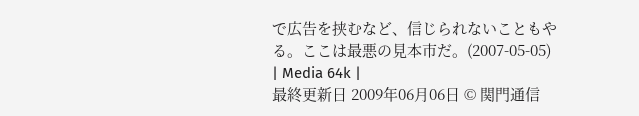で広告を挟むなど、信じられないこともやる。ここは最悪の見本市だ。(2007-05-05) | Media 64k |
最終更新日 2009年06月06日 © 関門通信